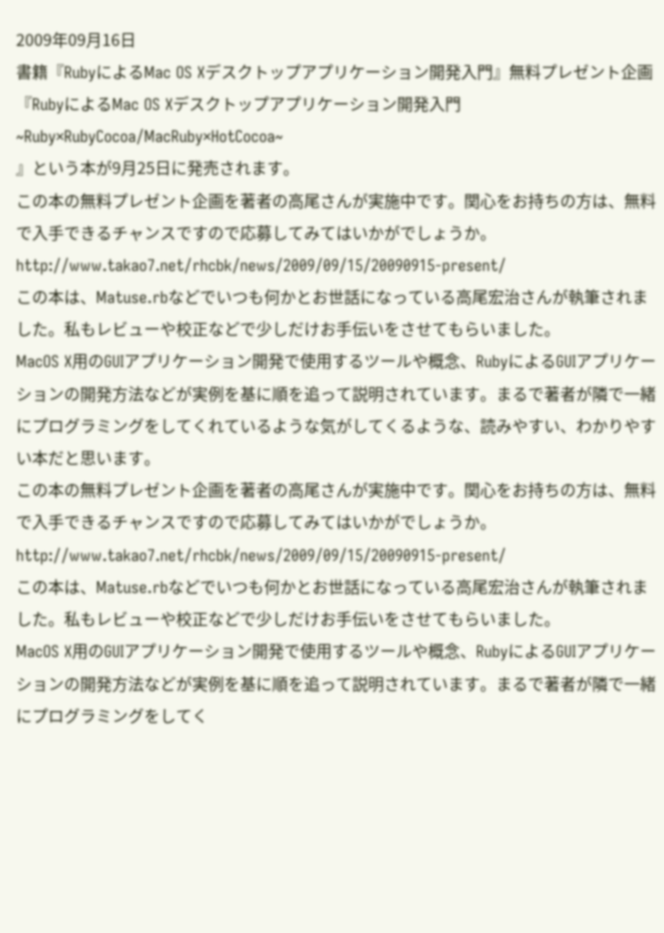2009年09月16日
書籍『RubyによるMac OS Xデスクトップアプリケーション開発入門』無料プレゼント企画
『RubyによるMac OS Xデスクトップアプリケーション開発入門 ~Ruby×RubyCocoa/MacRuby×HotCocoa~
』という本が9月25日に発売されます。
この本の無料プレゼント企画を著者の高尾さんが実施中です。関心をお持ちの方は、無料で入手できるチャンスですので応募してみてはいかがでしょうか。
http://www.takao7.net/rhcbk/news/2009/09/15/20090915-present/
この本は、Matuse.rbなどでいつも何かとお世話になっている高尾宏治さんが執筆されました。私もレビューや校正などで少しだけお手伝いをさせてもらいました。
MacOS X用のGUIアプリケーション開発で使用するツールや概念、RubyによるGUIアプリケーションの開発方法などが実例を基に順を追って説明されています。まるで著者が隣で一緒にプログラミングをしてくれているような気がしてくるような、読みやすい、わかりやすい本だと思います。
この本の無料プレゼント企画を著者の高尾さんが実施中です。関心をお持ちの方は、無料で入手できるチャンスですので応募してみてはいかがでしょうか。
http://www.takao7.net/rhcbk/news/2009/09/15/20090915-present/
この本は、Matuse.rbなどでいつも何かとお世話になっている高尾宏治さんが執筆されました。私もレビューや校正などで少しだけお手伝いをさせてもらいました。
MacOS X用のGUIアプリケーション開発で使用するツールや概念、RubyによるGUIアプリケーションの開発方法などが実例を基に順を追って説明されています。まるで著者が隣で一緒にプログラミングをしてく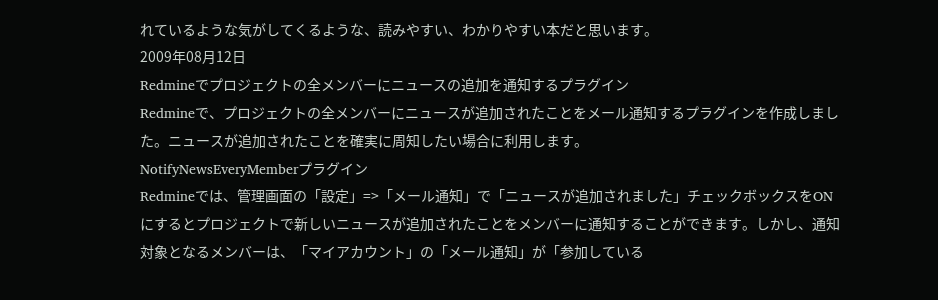れているような気がしてくるような、読みやすい、わかりやすい本だと思います。
2009年08月12日
Redmineでプロジェクトの全メンバーにニュースの追加を通知するプラグイン
Redmineで、プロジェクトの全メンバーにニュースが追加されたことをメール通知するプラグインを作成しました。ニュースが追加されたことを確実に周知したい場合に利用します。
NotifyNewsEveryMemberプラグイン
Redmineでは、管理画面の「設定」=>「メール通知」で「ニュースが追加されました」チェックボックスをONにするとプロジェクトで新しいニュースが追加されたことをメンバーに通知することができます。しかし、通知対象となるメンバーは、「マイアカウント」の「メール通知」が「参加している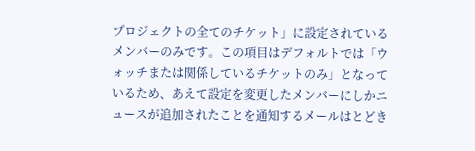プロジェクトの全てのチケット」に設定されているメンバーのみです。この項目はデフォルトでは「ウォッチまたは関係しているチケットのみ」となっているため、あえて設定を変更したメンバーにしかニュースが追加されたことを通知するメールはとどき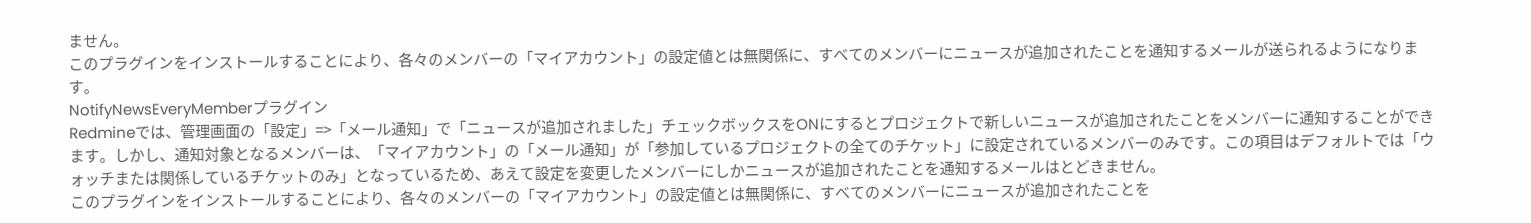ません。
このプラグインをインストールすることにより、各々のメンバーの「マイアカウント」の設定値とは無関係に、すべてのメンバーにニュースが追加されたことを通知するメールが送られるようになります。
NotifyNewsEveryMemberプラグイン
Redmineでは、管理画面の「設定」=>「メール通知」で「ニュースが追加されました」チェックボックスをONにするとプロジェクトで新しいニュースが追加されたことをメンバーに通知することができます。しかし、通知対象となるメンバーは、「マイアカウント」の「メール通知」が「参加しているプロジェクトの全てのチケット」に設定されているメンバーのみです。この項目はデフォルトでは「ウォッチまたは関係しているチケットのみ」となっているため、あえて設定を変更したメンバーにしかニュースが追加されたことを通知するメールはとどきません。
このプラグインをインストールすることにより、各々のメンバーの「マイアカウント」の設定値とは無関係に、すべてのメンバーにニュースが追加されたことを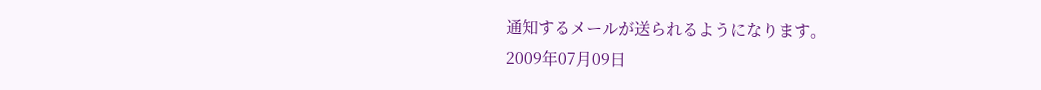通知するメールが送られるようになります。
2009年07月09日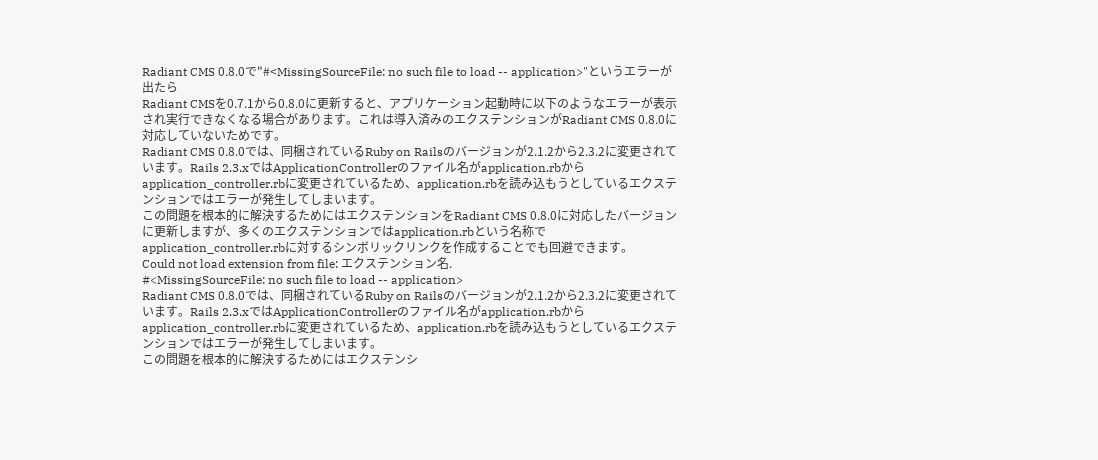Radiant CMS 0.8.0で"#<MissingSourceFile: no such file to load -- application>"というエラーが出たら
Radiant CMSを0.7.1から0.8.0に更新すると、アプリケーション起動時に以下のようなエラーが表示され実行できなくなる場合があります。これは導入済みのエクステンションがRadiant CMS 0.8.0に対応していないためです。
Radiant CMS 0.8.0では、同梱されているRuby on Railsのバージョンが2.1.2から2.3.2に変更されています。Rails 2.3.xではApplicationControllerのファイル名がapplication.rbからapplication_controller.rbに変更されているため、application.rbを読み込もうとしているエクステンションではエラーが発生してしまいます。
この問題を根本的に解決するためにはエクステンションをRadiant CMS 0.8.0に対応したバージョンに更新しますが、多くのエクステンションではapplication.rbという名称でapplication_controller.rbに対するシンボリックリンクを作成することでも回避できます。
Could not load extension from file: エクステンション名.
#<MissingSourceFile: no such file to load -- application>
Radiant CMS 0.8.0では、同梱されているRuby on Railsのバージョンが2.1.2から2.3.2に変更されています。Rails 2.3.xではApplicationControllerのファイル名がapplication.rbからapplication_controller.rbに変更されているため、application.rbを読み込もうとしているエクステンションではエラーが発生してしまいます。
この問題を根本的に解決するためにはエクステンシ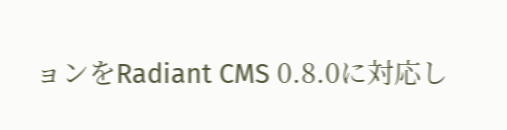ョンをRadiant CMS 0.8.0に対応し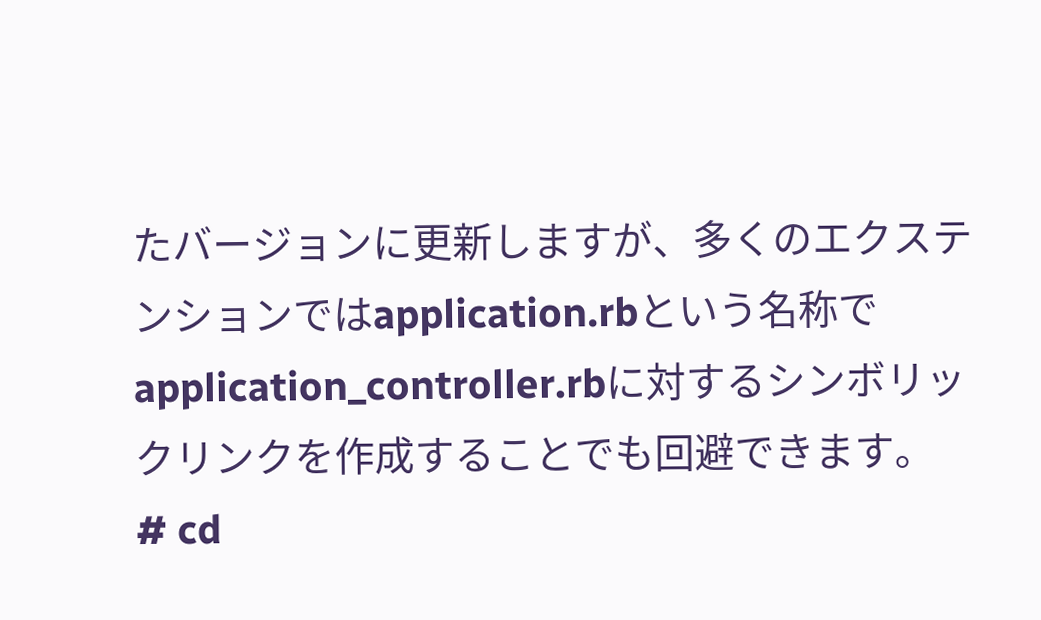たバージョンに更新しますが、多くのエクステンションではapplication.rbという名称でapplication_controller.rbに対するシンボリックリンクを作成することでも回避できます。
# cd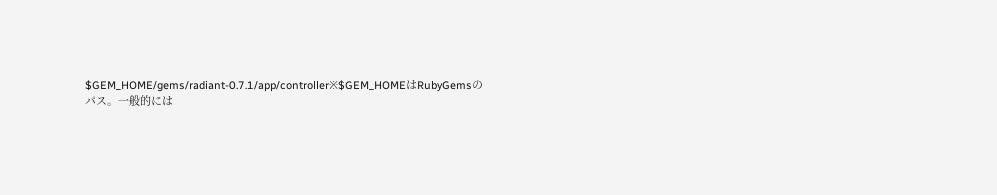$GEM_HOME/gems/radiant-0.7.1/app/controller※$GEM_HOMEはRubyGemsのパス。一般的には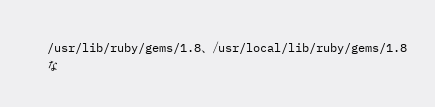/usr/lib/ruby/gems/1.8、/usr/local/lib/ruby/gems/1.8 な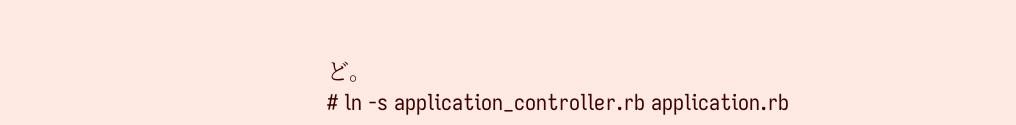ど。
# ln -s application_controller.rb application.rb